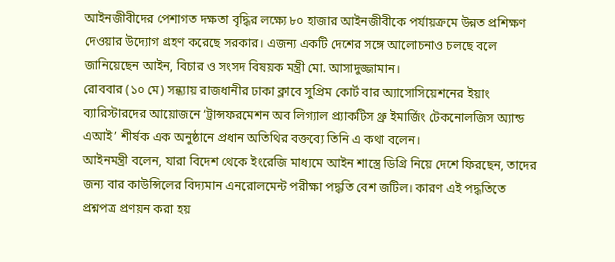আইনজীবীদের পেশাগত দক্ষতা বৃদ্ধির লক্ষ্যে ৮০ হাজার আইনজীবীকে পর্যায়ক্রমে উন্নত প্রশিক্ষণ দেওয়ার উদ্যোগ গ্রহণ করেছে সরকার। এজন্য একটি দেশের সঙ্গে আলোচনাও চলছে বলে জানিয়েছেন আইন, বিচার ও সংসদ বিষয়ক মন্ত্রী মো. আসাদুজ্জামান।
রোববার (১০ মে) সন্ধ্যায় রাজধানীর ঢাকা ক্লাবে সুপ্রিম কোর্ট বার অ্যাসোসিয়েশনের ইয়াং ব্যারিস্টারদের আয়োজনে ‘ট্রান্সফরমেশন অব লিগ্যাল প্র্যাকটিস থ্রু ইমার্জিং টেকনোলজিস অ্যান্ড এআই’ শীর্ষক এক অনুষ্ঠানে প্রধান অতিথির বক্তব্যে তিনি এ কথা বলেন।
আইনমন্ত্রী বলেন, যারা বিদেশ থেকে ইংরেজি মাধ্যমে আইন শাস্ত্রে ডিগ্রি নিয়ে দেশে ফিরছেন, তাদের জন্য বার কাউন্সিলের বিদ্যমান এনরোলমেন্ট পরীক্ষা পদ্ধতি বেশ জটিল। কারণ এই পদ্ধতিতে প্রশ্নপত্র প্রণয়ন করা হয়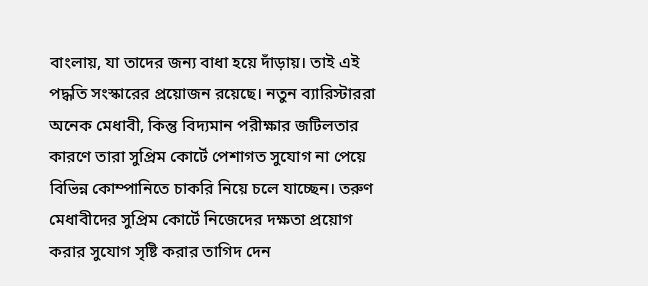বাংলায়, যা তাদের জন্য বাধা হয়ে দাঁড়ায়। তাই এই পদ্ধতি সংস্কারের প্রয়োজন রয়েছে। নতুন ব্যারিস্টাররা অনেক মেধাবী, কিন্তু বিদ্যমান পরীক্ষার জটিলতার কারণে তারা সুপ্রিম কোর্টে পেশাগত সুযোগ না পেয়ে বিভিন্ন কোম্পানিতে চাকরি নিয়ে চলে যাচ্ছেন। তরুণ মেধাবীদের সুপ্রিম কোর্টে নিজেদের দক্ষতা প্রয়োগ করার সুযোগ সৃষ্টি করার তাগিদ দেন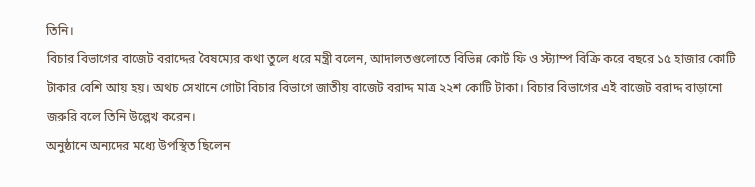তিনি।
বিচার বিভাগের বাজেট বরাদ্দের বৈষম্যের কথা তুলে ধরে মন্ত্রী বলেন, আদালতগুলোতে বিভিন্ন কোর্ট ফি ও স্ট্যাম্প বিক্রি করে বছরে ১৫ হাজার কোটি টাকার বেশি আয় হয়। অথচ সেখানে গোটা বিচার বিভাগে জাতীয় বাজেট বরাদ্দ মাত্র ২২শ কোটি টাকা। বিচার বিভাগের এই বাজেট বরাদ্দ বাড়ানো জরুরি বলে তিনি উল্লেখ করেন।
অনুষ্ঠানে অন্যদের মধ্যে উপস্থিত ছিলেন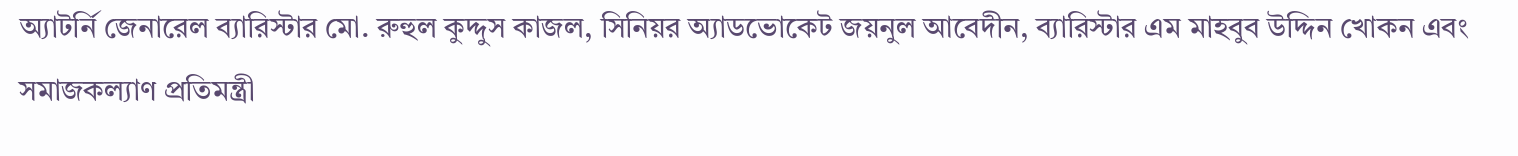অ্যাটর্নি জেনারেল ব্যারিস্টার মো. রুহুল কুদ্দুস কাজল, সিনিয়র অ্যাডভোকেট জয়নুল আবেদীন, ব্যারিস্টার এম মাহবুব উদ্দিন খোকন এবং সমাজকল্যাণ প্রতিমন্ত্রী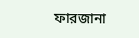ফারজানা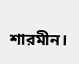শারমীন।